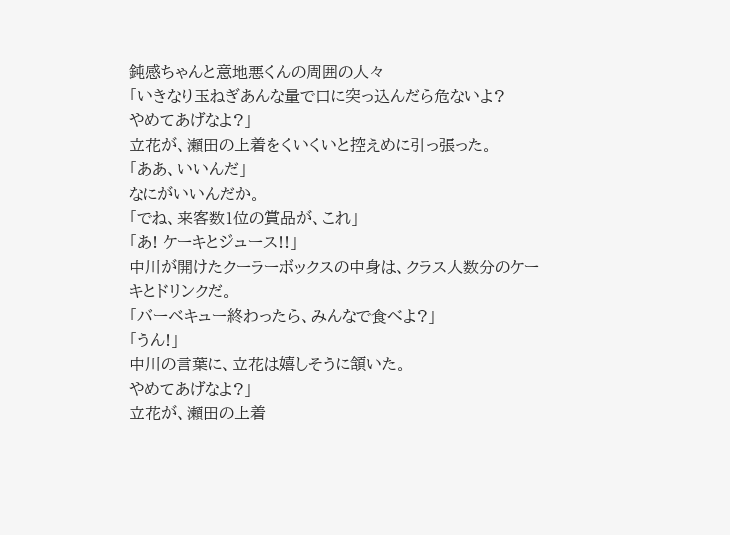鈍感ちゃんと意地悪くんの周囲の人々
「いきなり玉ねぎあんな量で口に突っ込んだら危ないよ?
やめてあげなよ?」
立花が、瀬田の上着をくいくいと控えめに引っ張った。
「ああ、いいんだ」
なにがいいんだか。
「でね、来客数1位の賞品が、これ」
「あ! ケーキとジュース!!」
中川が開けたクーラーボックスの中身は、クラス人数分のケーキとドリンクだ。
「バーベキュー終わったら、みんなで食べよ?」
「うん!」
中川の言葉に、立花は嬉しそうに頷いた。
やめてあげなよ?」
立花が、瀬田の上着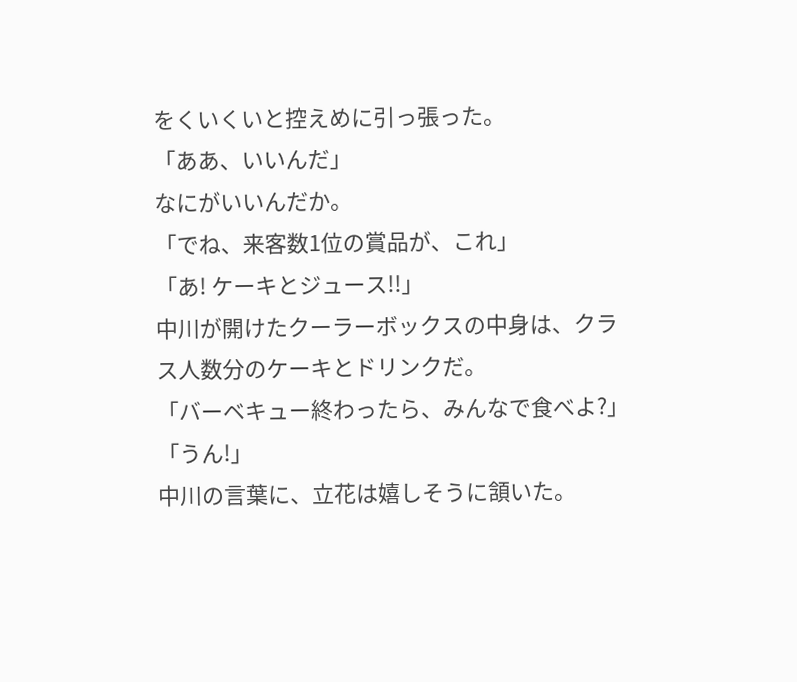をくいくいと控えめに引っ張った。
「ああ、いいんだ」
なにがいいんだか。
「でね、来客数1位の賞品が、これ」
「あ! ケーキとジュース!!」
中川が開けたクーラーボックスの中身は、クラス人数分のケーキとドリンクだ。
「バーベキュー終わったら、みんなで食べよ?」
「うん!」
中川の言葉に、立花は嬉しそうに頷いた。